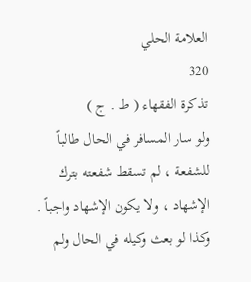العلامة الحلي
320
تذكرة الفقهاء ( ط . ج )
ولو سار المسافر في الحال طالباً للشفعة ، لم تسقط شفعته بترك الإشهاد ، ولا يكون الإشهاد واجباً . وكذا لو بعث وكيله في الحال ولم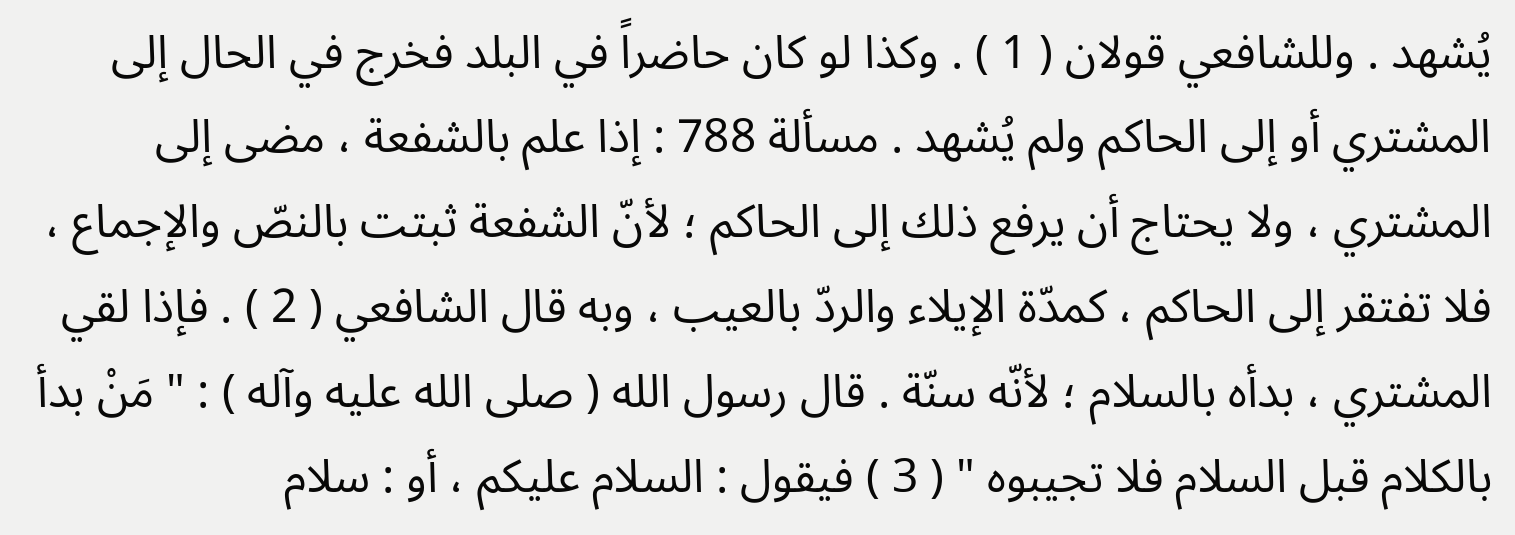يُشهد . وللشافعي قولان ( 1 ) . وكذا لو كان حاضراً في البلد فخرج في الحال إلى المشتري أو إلى الحاكم ولم يُشهد . مسألة 788 : إذا علم بالشفعة ، مضى إلى المشتري ، ولا يحتاج أن يرفع ذلك إلى الحاكم ؛ لأنّ الشفعة ثبتت بالنصّ والإجماع ، فلا تفتقر إلى الحاكم ، كمدّة الإيلاء والردّ بالعيب ، وبه قال الشافعي ( 2 ) . فإذا لقي المشتري ، بدأه بالسلام ؛ لأنّه سنّة . قال رسول الله ( صلى الله عليه وآله ) : " مَنْ بدأ بالكلام قبل السلام فلا تجيبوه " ( 3 ) فيقول : السلام عليكم ، أو : سلام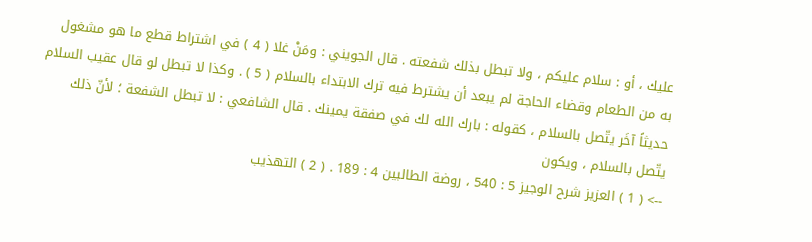عليك ، أو : سلام عليكم ، ولا تبطل بذلك شفعته . قال الجويني : ومَنْ غلا ( 4 ) في اشتراط قطع ما هو مشغول به من الطعام وقضاء الحاجة لم يبعد أن يشترط فيه ترك الابتداء بالسلام ( 5 ) . وكذا لا تبطل لو قال عقيب السلام حديثاً آخَر يتّصل بالسلام ، كقوله : بارك الله لك في صفقة يمينك . قال الشافعي : لا تبطل الشفعة ؛ لأنّ ذلك يتّصل بالسلام ، ويكون
--> ( 1 ) العزيز شرح الوجيز 5 : 540 ، روضة الطالبين 4 : 189 . ( 2 ) التهذيب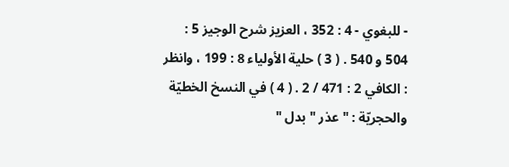- للبغوي - 4 : 352 ، العزيز شرح الوجيز 5 : 504 و 540 . ( 3 ) حلية الأولياء 8 : 199 ، وانظر : الكافي 2 : 471 / 2 . ( 4 ) في النسخ الخطيّة والحجريّة : " عذر " بدل "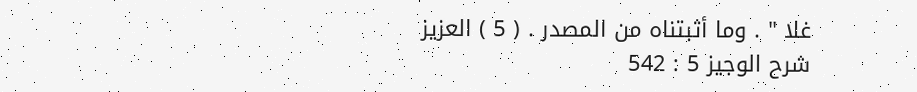غلا " . وما أثبتناه من المصدر . ( 5 ) العزيز شرح الوجيز 5 : 542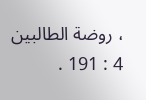، روضة الطالبين 4 : 191 .